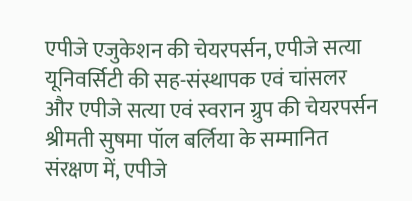एपीजे एजुकेशन की चेयरपर्सन, एपीजे सत्या यूनिवर्सिटी की सह-संस्थापक एवं चांसलर और एपीजे सत्या एवं स्वरान ग्रुप की चेयरपर्सन श्रीमती सुषमा पॉल बर्लिया के सम्मानित संरक्षण में, एपीजे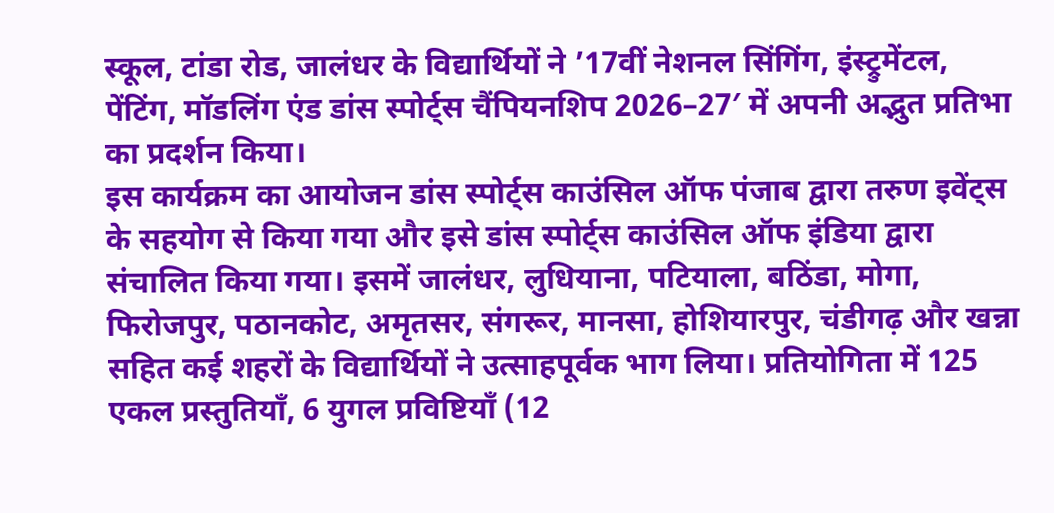स्कूल, टांडा रोड, जालंधर के विद्यार्थियों ने ’17वीं नेशनल सिंगिंग, इंस्ट्रुमेंटल, पेंटिंग, मॉडलिंग एंड डांस स्पोर्ट्स चैंपियनशिप 2026–27′ में अपनी अद्भुत प्रतिभा का प्रदर्शन किया।
इस कार्यक्रम का आयोजन डांस स्पोर्ट्स काउंसिल ऑफ पंजाब द्वारा तरुण इवेंट्स के सहयोग से किया गया और इसे डांस स्पोर्ट्स काउंसिल ऑफ इंडिया द्वारा संचालित किया गया। इसमें जालंधर, लुधियाना, पटियाला, बठिंडा, मोगा, फिरोजपुर, पठानकोट, अमृतसर, संगरूर, मानसा, होशियारपुर, चंडीगढ़ और खन्ना सहित कई शहरों के विद्यार्थियों ने उत्साहपूर्वक भाग लिया। प्रतियोगिता में 125 एकल प्रस्तुतियाँ, 6 युगल प्रविष्टियाँ (12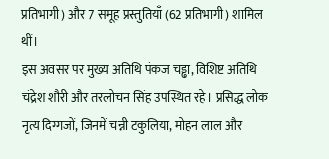प्रतिभागी) और 7 समूह प्रस्तुतियाँ (62 प्रतिभागी) शामिल थीं।
इस अवसर पर मुख्य अतिथि पंकज चड्ढा, विशिष्ट अतिथि चंद्रेश शौरी और तरलोचन सिंह उपस्थित रहे। प्रसिद्ध लोक नृत्य दिग्गजों, जिनमें चन्नी टकुलिया, मोहन लाल और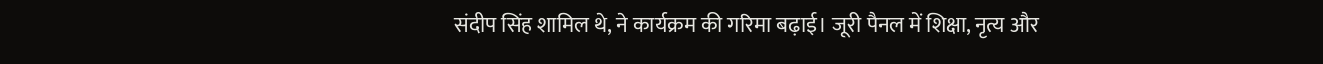संदीप सिंह शामिल थे, ने कार्यक्रम की गरिमा बढ़ाई। जूरी पैनल में शिक्षा, नृत्य और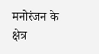मनोरंजन के क्षेत्र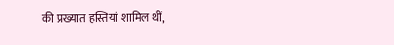की प्रख्यात हस्तियां शामिल थीं,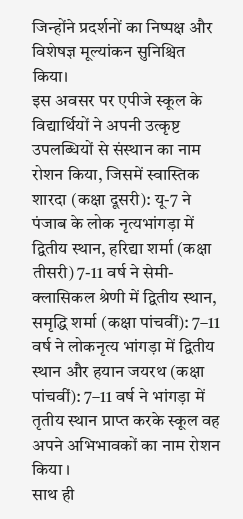जिन्होंने प्रदर्शनों का निष्पक्ष और विशेषज्ञ मूल्यांकन सुनिश्चित किया।
इस अवसर पर एपीजे स्कूल के विद्यार्थियों ने अपनी उत्कृष्ट उपलब्धियों से संस्थान का नाम रोशन किया, जिसमें स्वास्तिक शारदा (कक्षा दूसरी): यू-7 ने पंजाब के लोक नृत्यभांगड़ा में द्वितीय स्थान, हरिद्या शर्मा (कक्षा तीसरी) 7-11 वर्ष ने सेमी-क्लासिकल श्रेणी में द्वितीय स्थान, समृद्धि शर्मा (कक्षा पांचवीं): 7–11 वर्ष ने लोकनृत्य भांगड़ा में द्वितीय स्थान और हयान जयरथ (कक्षा पांचवीं): 7–11 वर्ष ने भांगड़ा में तृतीय स्थान प्राप्त करके स्कूल वह अपने अभिभावकों का नाम रोशन किया ।
साथ ही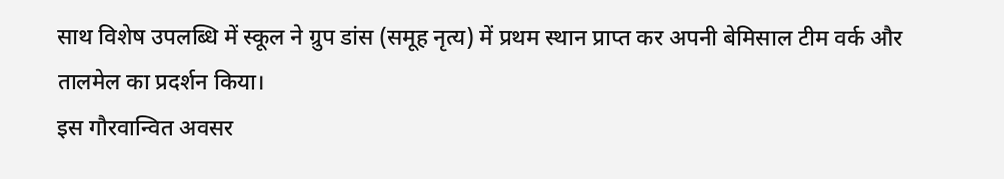साथ विशेष उपलब्धि में स्कूल ने ग्रुप डांस (समूह नृत्य) में प्रथम स्थान प्राप्त कर अपनी बेमिसाल टीम वर्क और तालमेल का प्रदर्शन किया।
इस गौरवान्वित अवसर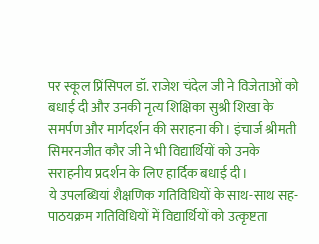पर स्कूल प्रिंसिपल डॉ. राजेश चंदेल जी ने विजेताओं को बधाई दी और उनकी नृत्य शिक्षिका सुश्री शिखा के समर्पण और मार्गदर्शन की सराहना की। इंचार्ज श्रीमती सिमरनजीत कौर जी ने भी विद्यार्थियों को उनके सराहनीय प्रदर्शन के लिए हार्दिक बधाई दी।
ये उपलब्धियां शैक्षणिक गतिविधियों के साथ-साथ सह-पाठयक्रम गतिविधियों में विद्यार्थियों को उत्कृष्टता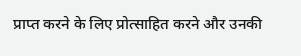प्राप्त करने के लिए प्रोत्साहित करने और उनकी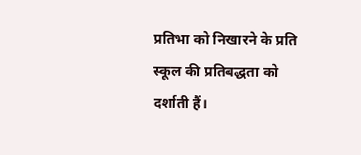प्रतिभा को निखारने के प्रति स्कूल की प्रतिबद्धता को दर्शाती हैं।